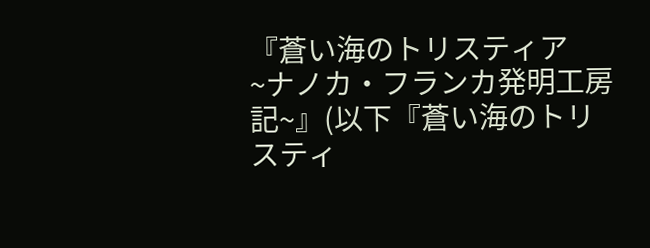『蒼い海のトリスティア
~ナノカ・フランカ発明工房記~』(以下『蒼い海のトリスティ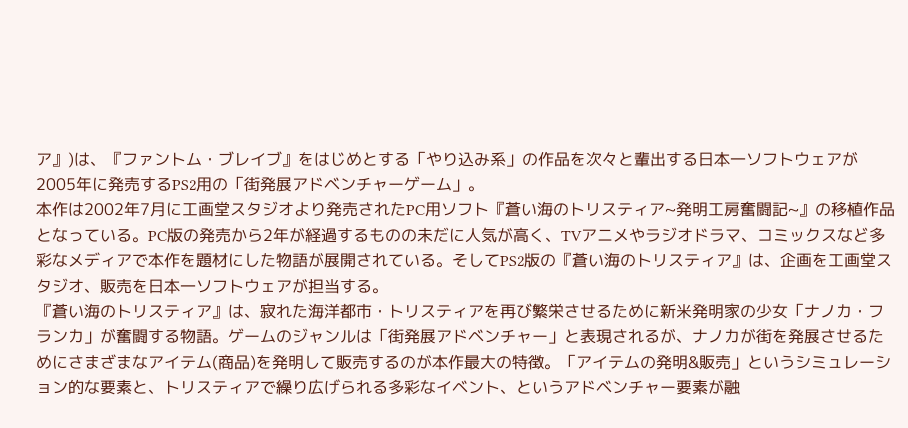ア』)は、『ファントム・ブレイブ』をはじめとする「やり込み系」の作品を次々と輩出する日本一ソフトウェアが2005年に発売するPS2用の「街発展アドベンチャーゲーム」。
本作は2002年7月に工画堂スタジオより発売されたPC用ソフト『蒼い海のトリスティア~発明工房奮闘記~』の移植作品となっている。PC版の発売から2年が経過するものの未だに人気が高く、TVアニメやラジオドラマ、コミックスなど多彩なメディアで本作を題材にした物語が展開されている。そしてPS2版の『蒼い海のトリスティア』は、企画を工画堂スタジオ、販売を日本一ソフトウェアが担当する。
『蒼い海のトリスティア』は、寂れた海洋都市・トリスティアを再び繁栄させるために新米発明家の少女「ナノカ・フランカ」が奮闘する物語。ゲームのジャンルは「街発展アドベンチャー」と表現されるが、ナノカが街を発展させるためにさまざまなアイテム(商品)を発明して販売するのが本作最大の特徴。「アイテムの発明&販売」というシミュレーション的な要素と、トリスティアで繰り広げられる多彩なイベント、というアドベンチャー要素が融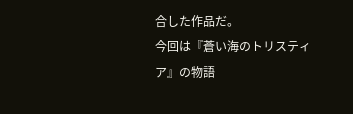合した作品だ。
今回は『蒼い海のトリスティア』の物語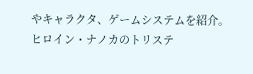やキャラクタ、ゲームシステムを紹介。ヒロイン・ナノカのトリステ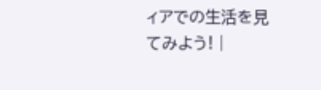ィアでの生活を見てみよう! |